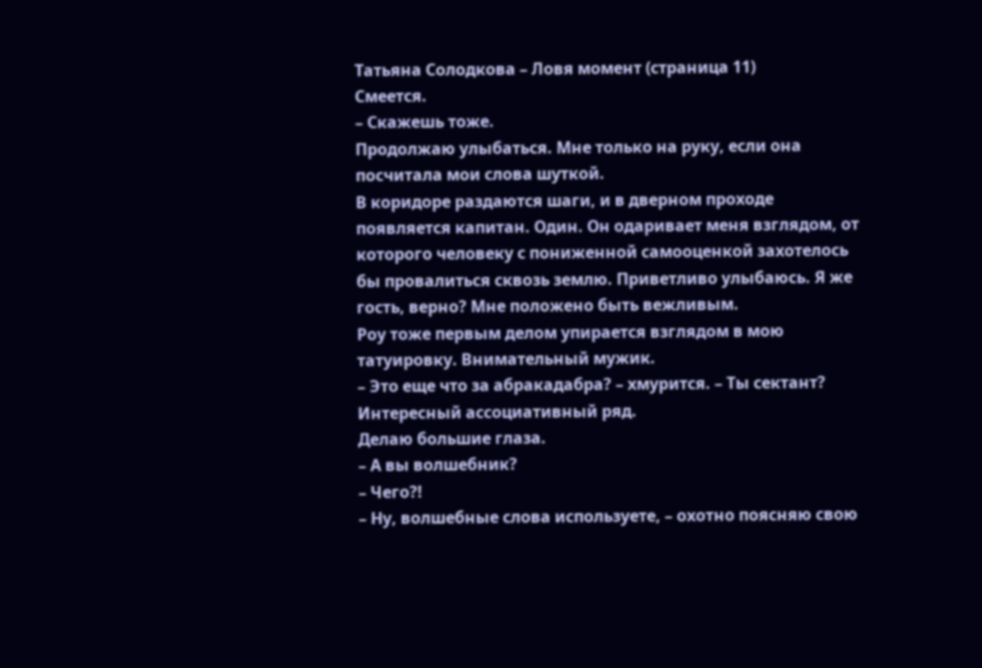Татьяна Солодкова – Ловя момент (страница 11)
Смеется.
– Скажешь тоже.
Продолжаю улыбаться. Мне только на руку, если она посчитала мои слова шуткой.
В коридоре раздаются шаги, и в дверном проходе появляется капитан. Один. Он одаривает меня взглядом, от которого человеку с пониженной самооценкой захотелось бы провалиться сквозь землю. Приветливо улыбаюсь. Я же гость, верно? Мне положено быть вежливым.
Роу тоже первым делом упирается взглядом в мою татуировку. Внимательный мужик.
– Это еще что за абракадабра? – хмурится. – Ты сектант?
Интересный ассоциативный ряд.
Делаю большие глаза.
– А вы волшебник?
– Чего?!
– Ну, волшебные слова используете, – охотно поясняю свою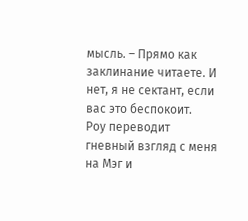мысль. – Прямо как заклинание читаете. И нет, я не сектант, если вас это беспокоит.
Роу переводит гневный взгляд с меня на Мэг и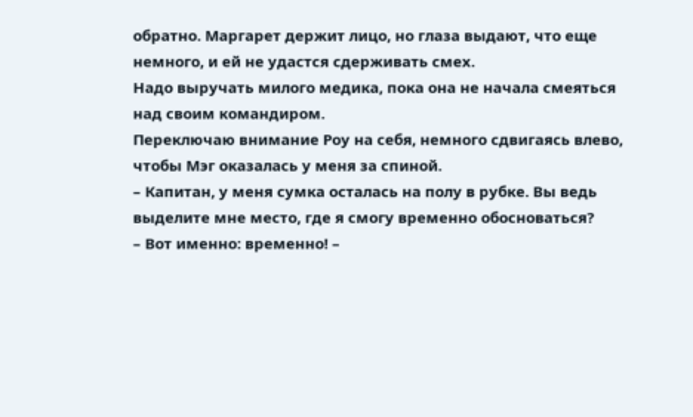обратно. Маргарет держит лицо, но глаза выдают, что еще немного, и ей не удастся сдерживать смех.
Надо выручать милого медика, пока она не начала смеяться над своим командиром.
Переключаю внимание Роу на себя, немного сдвигаясь влево, чтобы Мэг оказалась у меня за спиной.
– Капитан, у меня сумка осталась на полу в рубке. Вы ведь выделите мне место, где я смогу временно обосноваться?
– Вот именно: временно! –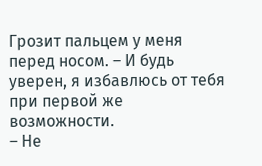Грозит пальцем у меня перед носом. – И будь уверен, я избавлюсь от тебя при первой же возможности.
– Не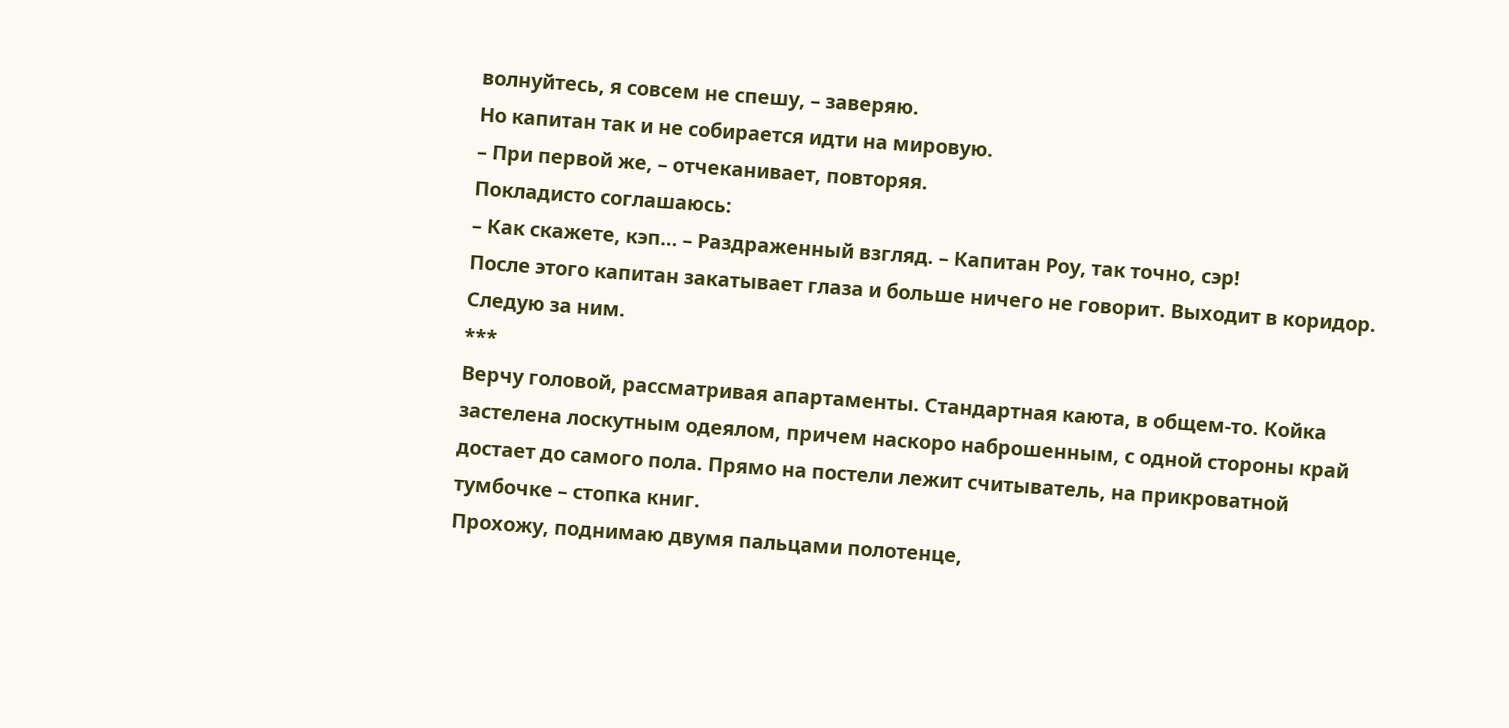волнуйтесь, я совсем не спешу, – заверяю.
Но капитан так и не собирается идти на мировую.
– При первой же, – отчеканивает, повторяя.
Покладисто соглашаюсь:
– Как скажете, кэп… – Раздраженный взгляд. – Капитан Роу, так точно, сэр!
После этого капитан закатывает глаза и больше ничего не говорит. Выходит в коридор. Следую за ним.
***
Верчу головой, рассматривая апартаменты. Стандартная каюта, в общем-то. Койка застелена лоскутным одеялом, причем наскоро наброшенным, с одной стороны край достает до самого пола. Прямо на постели лежит считыватель, на прикроватной тумбочке – стопка книг.
Прохожу, поднимаю двумя пальцами полотенце,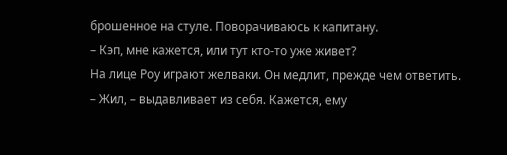брошенное на стуле. Поворачиваюсь к капитану.
– Кэп, мне кажется, или тут кто-то уже живет?
На лице Роу играют желваки. Он медлит, прежде чем ответить.
– Жил, – выдавливает из себя. Кажется, ему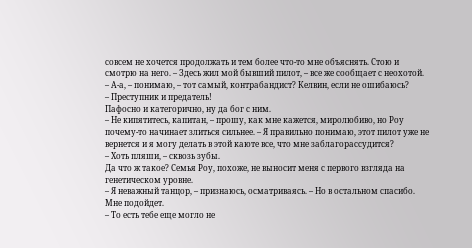совсем не хочется продолжать и тем более что-то мне объяснять. Стою и смотрю на него. – Здесь жил мой бывший пилот, – все же сообщает с неохотой.
– А-а, – понимаю, – тот самый, контрабандист? Келвин, если не ошибаюсь?
– Преступник и предатель!
Пафосно и категорично, ну да бог с ним.
– Не кипятитесь, капитан, – прошу, как мне кажется, миролюбиво, но Роу почему-то начинает злиться сильнее. – Я правильно понимаю, этот пилот уже не вернется и я могу делать в этой каюте все, что мне заблагорассудится?
– Хоть пляши, – сквозь зубы.
Да что ж такое? Семья Роу, похоже, не выносит меня с первого взгляда на генетическом уровне.
– Я неважный танцор, – признаюсь, осматриваясь. – Но в остальном спасибо. Мне подойдет.
– То есть тебе еще могло не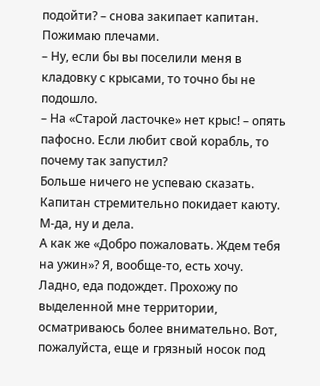подойти? – снова закипает капитан.
Пожимаю плечами.
– Ну, если бы вы поселили меня в кладовку с крысами, то точно бы не подошло.
– На «Старой ласточке» нет крыс! – опять пафосно. Если любит свой корабль, то почему так запустил?
Больше ничего не успеваю сказать. Капитан стремительно покидает каюту.
М-да, ну и дела.
А как же «Добро пожаловать. Ждем тебя на ужин»? Я, вообще-то, есть хочу.
Ладно, еда подождет. Прохожу по выделенной мне территории, осматриваюсь более внимательно. Вот, пожалуйста, еще и грязный носок под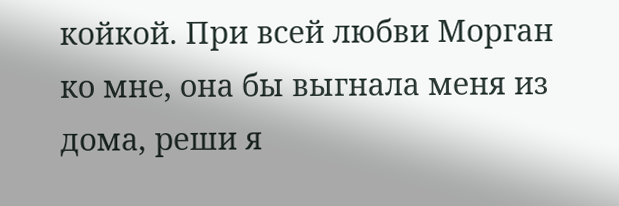койкой. При всей любви Морган ко мне, она бы выгнала меня из дома, реши я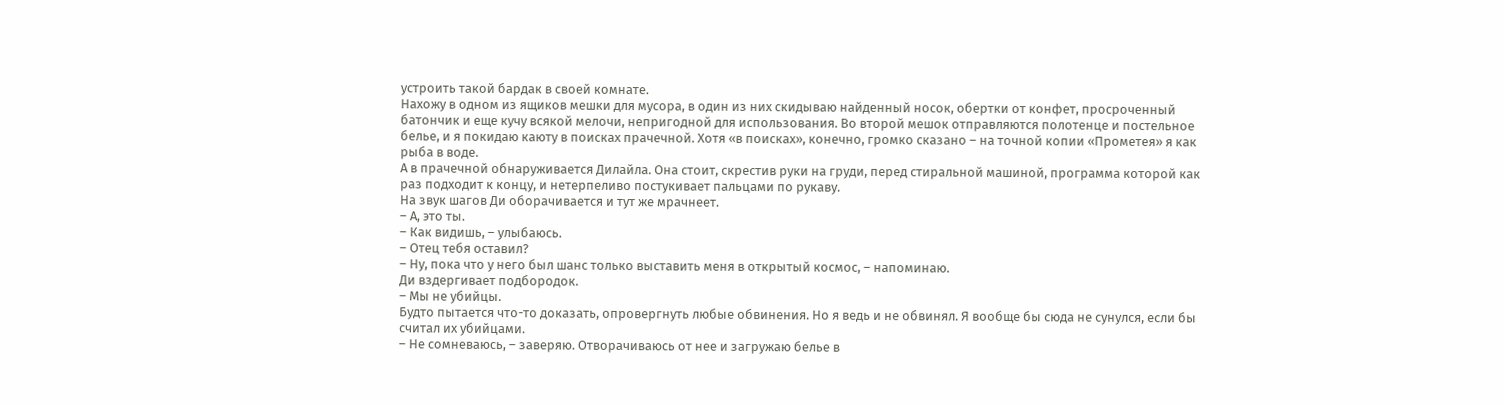устроить такой бардак в своей комнате.
Нахожу в одном из ящиков мешки для мусора, в один из них скидываю найденный носок, обертки от конфет, просроченный батончик и еще кучу всякой мелочи, непригодной для использования. Во второй мешок отправляются полотенце и постельное белье, и я покидаю каюту в поисках прачечной. Хотя «в поисках», конечно, громко сказано – на точной копии «Прометея» я как рыба в воде.
А в прачечной обнаруживается Дилайла. Она стоит, скрестив руки на груди, перед стиральной машиной, программа которой как раз подходит к концу, и нетерпеливо постукивает пальцами по рукаву.
На звук шагов Ди оборачивается и тут же мрачнеет.
– А, это ты.
– Как видишь, – улыбаюсь.
– Отец тебя оставил?
– Ну, пока что у него был шанс только выставить меня в открытый космос, – напоминаю.
Ди вздергивает подбородок.
– Мы не убийцы.
Будто пытается что-то доказать, опровергнуть любые обвинения. Но я ведь и не обвинял. Я вообще бы сюда не сунулся, если бы считал их убийцами.
– Не сомневаюсь, – заверяю. Отворачиваюсь от нее и загружаю белье в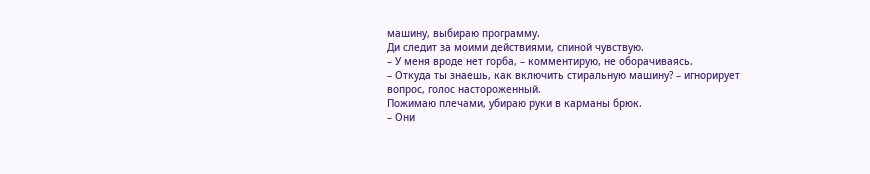машину, выбираю программу.
Ди следит за моими действиями, спиной чувствую.
– У меня вроде нет горба, – комментирую, не оборачиваясь.
– Откуда ты знаешь, как включить стиральную машину? – игнорирует вопрос, голос настороженный.
Пожимаю плечами, убираю руки в карманы брюк.
– Они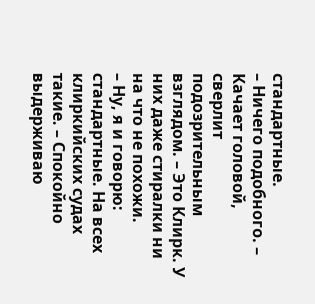стандартные.
– Ничего подобного. – Качает головой, сверлит подозрительным взглядом. – Это Клирк. У них даже стиралки ни на что не похожи.
– Ну, я и говорю: стандартные. На всех клиркийских судах такие. – Спокойно выдерживаю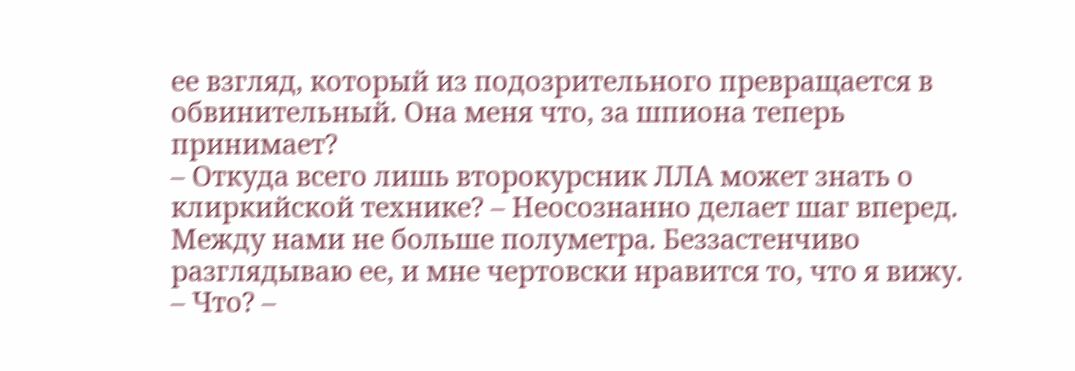ее взгляд, который из подозрительного превращается в обвинительный. Она меня что, за шпиона теперь принимает?
– Откуда всего лишь второкурсник ЛЛА может знать о клиркийской технике? – Неосознанно делает шаг вперед.
Между нами не больше полуметра. Беззастенчиво разглядываю ее, и мне чертовски нравится то, что я вижу.
– Что? –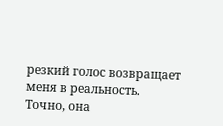резкий голос возвращает меня в реальность.
Точно, она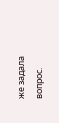же задала вопрос.